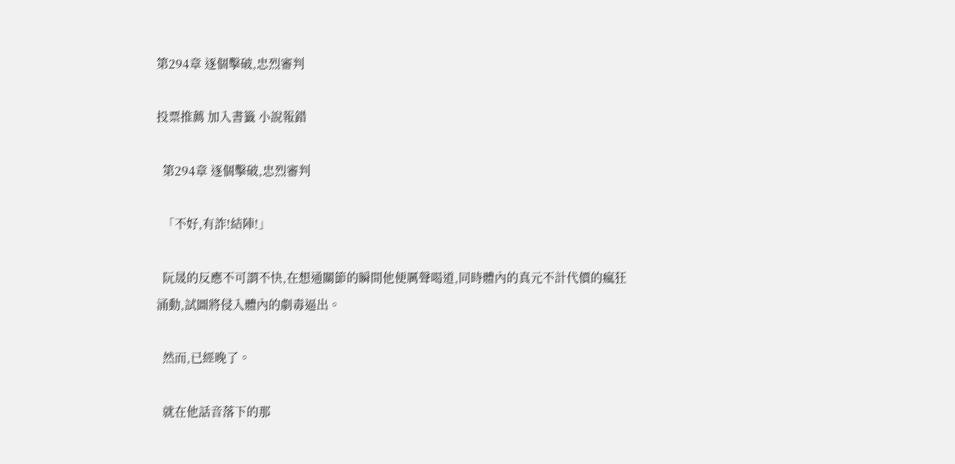第294章 逐個擊破,忠烈審判

投票推薦 加入書籤 小說報錯

  第294章 逐個擊破,忠烈審判

  「不好,有詐!結陣!」

  阮晟的反應不可謂不快,在想通關節的瞬間他便厲聲喝道,同時體內的真元不計代價的瘋狂涌動,試圖將侵入體內的劇毒逼出。

  然而,已經晚了。

  就在他話音落下的那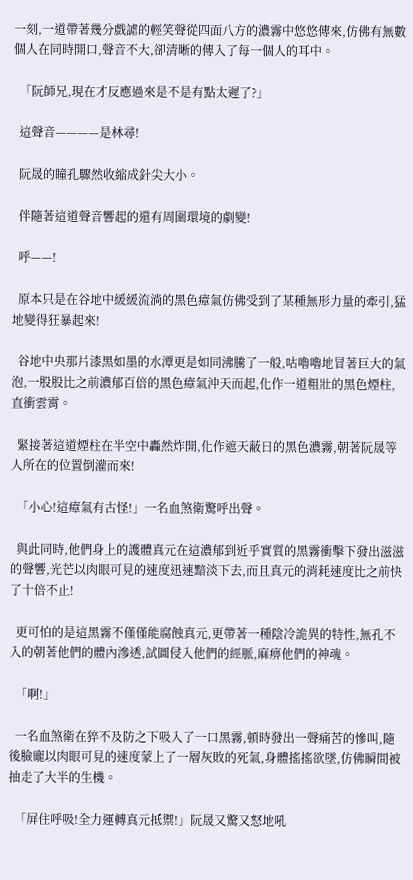一刻,一道帶著幾分戲謔的輕笑聲從四面八方的濃霧中悠悠傳來,仿佛有無數個人在同時開口,聲音不大,卻清晰的傳入了每一個人的耳中。

  「阮師兄,現在才反應過來是不是有點太遲了?」

  這聲音————是林尋!

  阮晟的瞳孔驟然收縮成針尖大小。

  伴隨著這道聲音響起的還有周圍環境的劇變!

  呼——!

  原本只是在谷地中緩緩流淌的黑色瘴氣仿佛受到了某種無形力量的牽引,猛地變得狂暴起來!

  谷地中央那片漆黑如墨的水潭更是如同沸騰了一般,咕嚕嚕地冒著巨大的氣泡,一股股比之前濃郁百倍的黑色瘴氣沖天而起,化作一道粗壯的黑色煙柱,直衝雲霄。

  緊接著這道煙柱在半空中轟然炸開,化作遮天蔽日的黑色濃霧,朝著阮晟等人所在的位置倒灌而來!

  「小心!這瘴氣有古怪!」一名血煞衛驚呼出聲。

  與此同時,他們身上的護體真元在這濃郁到近乎實質的黑霧衝擊下發出滋滋的聲響,光芒以肉眼可見的速度迅速黯淡下去,而且真元的消耗速度比之前快了十倍不止!

  更可怕的是這黑霧不僅僅能腐蝕真元,更帶著一種陰冷詭異的特性,無孔不入的朝著他們的體內滲透,試圖侵入他們的經脈,麻痹他們的神魂。

  「啊!」

  一名血煞衛在猝不及防之下吸入了一口黑霧,頓時發出一聲痛苦的慘叫,隨後臉龐以肉眼可見的速度蒙上了一層灰敗的死氣,身體搖搖欲墜,仿佛瞬間被抽走了大半的生機。

  「屏住呼吸!全力運轉真元抵禦!」阮晟又驚又怒地吼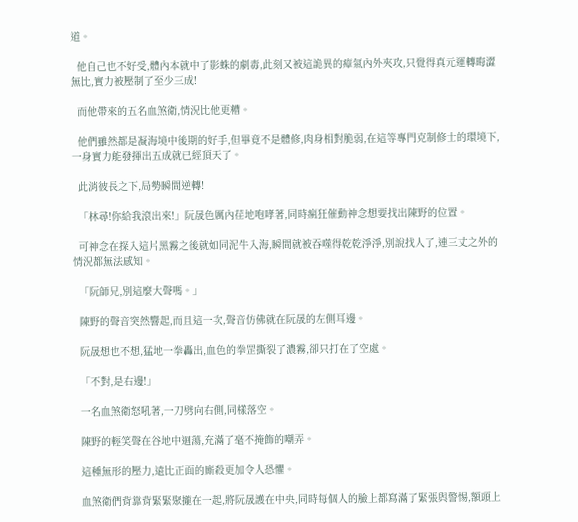道。

  他自己也不好受,體內本就中了影蛛的劇毒,此刻又被這詭異的瘴氣內外夾攻,只覺得真元運轉晦澀無比,實力被壓制了至少三成!

  而他帶來的五名血煞衛,情況比他更糟。

  他們雖然都是凝海境中後期的好手,但畢竟不是體修,肉身相對脆弱,在這等專門克制修士的環境下,一身實力能發揮出五成就已經頂天了。

  此消彼長之下,局勢瞬間逆轉!

  「林尋!你給我滾出來!」阮晟色厲內荏地咆哮著,同時瘋狂催動神念想要找出陳野的位置。

  可神念在探入這片黑霧之後就如同泥牛入海,瞬間就被吞噬得乾乾淨淨,別說找人了,連三丈之外的情況都無法感知。

  「阮師兄,別這麼大聲嗎。」

  陳野的聲音突然響起,而且這一次,聲音仿佛就在阮晟的左側耳邊。

  阮晟想也不想,猛地一拳轟出,血色的拳罡撕裂了濃霧,卻只打在了空處。

  「不對,是右邊!」

  一名血煞衛怒吼著,一刀劈向右側,同樣落空。

  陳野的輕笑聲在谷地中迴蕩,充滿了毫不掩飾的嘲弄。

  這種無形的壓力,遠比正面的廝殺更加令人恐懼。

  血煞衛們背靠背緊緊聚攏在一起,將阮晟護在中央,同時每個人的臉上都寫滿了緊張與警惕,額頭上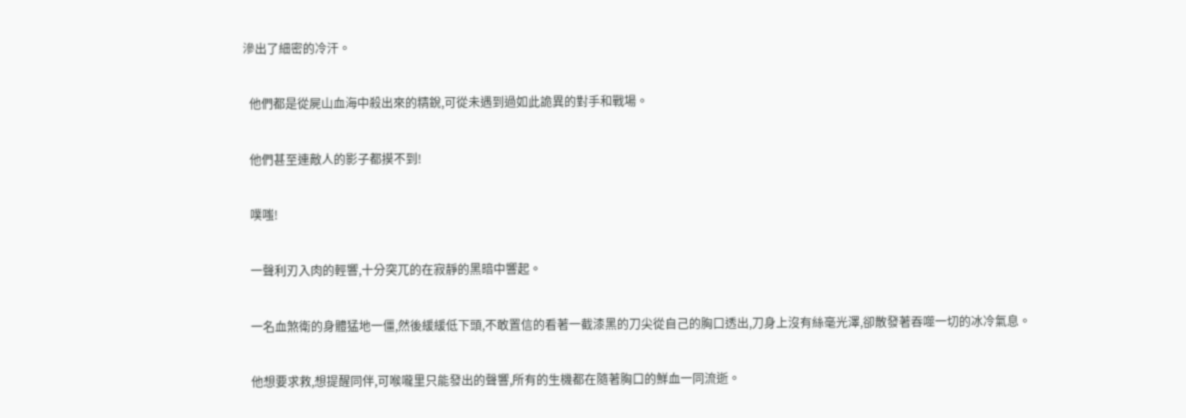滲出了細密的冷汗。

  他們都是從屍山血海中殺出來的精銳,可從未遇到過如此詭異的對手和戰場。

  他們甚至連敵人的影子都摸不到!

  噗嗤!

  一聲利刃入肉的輕響,十分突兀的在寂靜的黑暗中響起。

  一名血煞衛的身體猛地一僵,然後緩緩低下頭,不敢置信的看著一截漆黑的刀尖從自己的胸口透出,刀身上沒有絲毫光澤,卻散發著吞噬一切的冰冷氣息。

  他想要求救,想提醒同伴,可喉嚨里只能發出的聲響,所有的生機都在隨著胸口的鮮血一同流逝。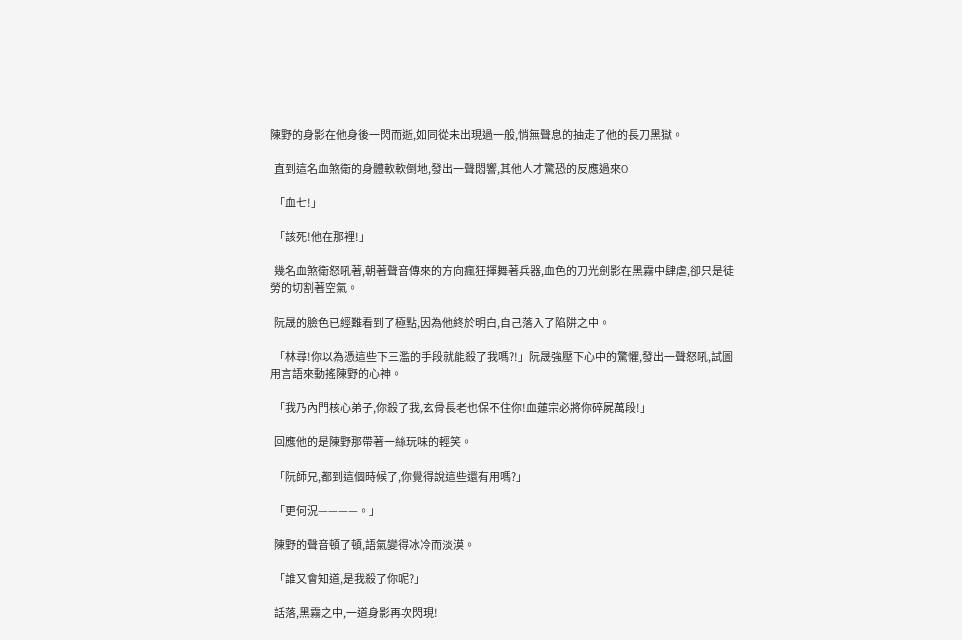陳野的身影在他身後一閃而逝,如同從未出現過一般,悄無聲息的抽走了他的長刀黑獄。

  直到這名血煞衛的身體軟軟倒地,發出一聲悶響,其他人才驚恐的反應過來O

  「血七!」

  「該死!他在那裡!」

  幾名血煞衛怒吼著,朝著聲音傳來的方向瘋狂揮舞著兵器,血色的刀光劍影在黑霧中肆虐,卻只是徒勞的切割著空氣。

  阮晟的臉色已經難看到了極點,因為他終於明白,自己落入了陷阱之中。

  「林尋!你以為憑這些下三濫的手段就能殺了我嗎?!」阮晟強壓下心中的驚懼,發出一聲怒吼,試圖用言語來動搖陳野的心神。

  「我乃內門核心弟子,你殺了我,玄骨長老也保不住你!血蓮宗必將你碎屍萬段!」

  回應他的是陳野那帶著一絲玩味的輕笑。

  「阮師兄,都到這個時候了,你覺得說這些還有用嗎?」

  「更何況————。」

  陳野的聲音頓了頓,語氣變得冰冷而淡漠。

  「誰又會知道,是我殺了你呢?」

  話落,黑霧之中,一道身影再次閃現!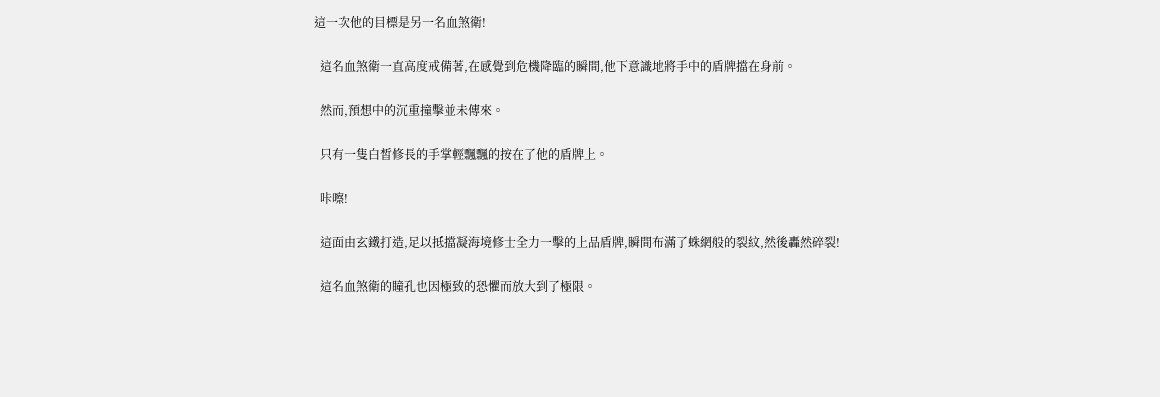這一次他的目標是另一名血煞衛!

  這名血煞衛一直高度戒備著,在感覺到危機降臨的瞬間,他下意識地將手中的盾牌擋在身前。

  然而,預想中的沉重撞擊並未傳來。

  只有一隻白皙修長的手掌輕飄飄的按在了他的盾牌上。

  咔嚓!

  這面由玄鐵打造,足以抵擋凝海境修士全力一擊的上品盾牌,瞬間布滿了蛛網般的裂紋,然後轟然碎裂!

  這名血煞衛的瞳孔也因極致的恐懼而放大到了極限。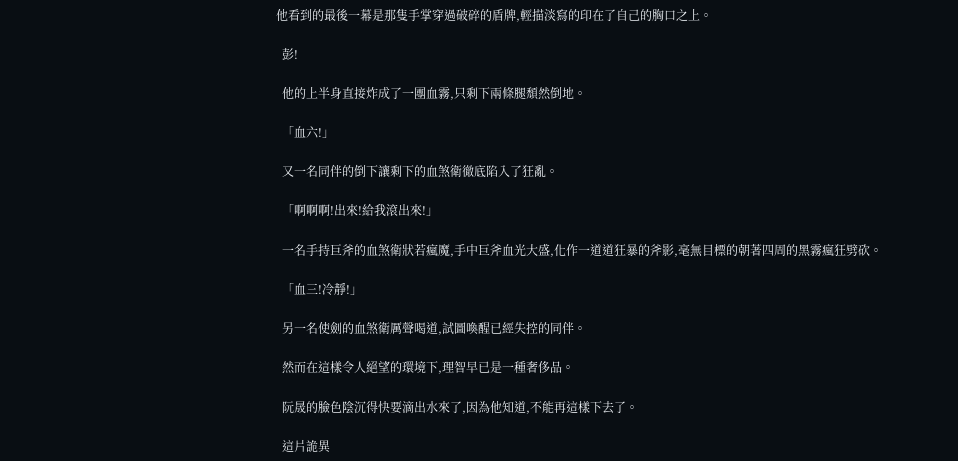他看到的最後一幕是那隻手掌穿過破碎的盾牌,輕描淡寫的印在了自己的胸口之上。

  彭!

  他的上半身直接炸成了一團血霧,只剩下兩條腿頹然倒地。

  「血六!」

  又一名同伴的倒下讓剩下的血煞衛徹底陷入了狂亂。

  「啊啊啊!出來!給我滾出來!」

  一名手持巨斧的血煞衛狀若瘋魔,手中巨斧血光大盛,化作一道道狂暴的斧影,毫無目標的朝著四周的黑霧瘋狂劈砍。

  「血三!冷靜!」

  另一名使劍的血煞衛厲聲喝道,試圖喚醒已經失控的同伴。

  然而在這樣令人絕望的環境下,理智早已是一種奢侈品。

  阮晟的臉色陰沉得快要滴出水來了,因為他知道,不能再這樣下去了。

  這片詭異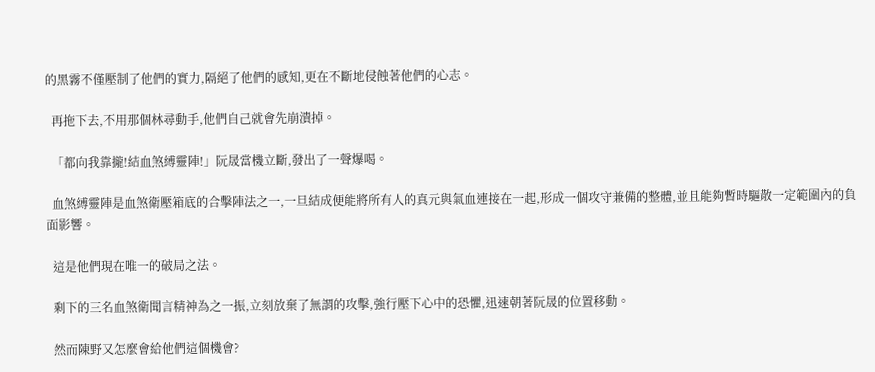的黑霧不僅壓制了他們的實力,隔絕了他們的感知,更在不斷地侵蝕著他們的心志。

  再拖下去,不用那個林尋動手,他們自己就會先崩潰掉。

  「都向我靠攏!結血煞縛靈陣!」阮晟當機立斷,發出了一聲爆喝。

  血煞縛靈陣是血煞衛壓箱底的合擊陣法之一,一旦結成便能將所有人的真元與氣血連接在一起,形成一個攻守兼備的整體,並且能夠暫時驅散一定範圍內的負面影響。

  這是他們現在唯一的破局之法。

  剩下的三名血煞衛聞言精神為之一振,立刻放棄了無謂的攻擊,強行壓下心中的恐懼,迅速朝著阮晟的位置移動。

  然而陳野又怎麼會給他們這個機會?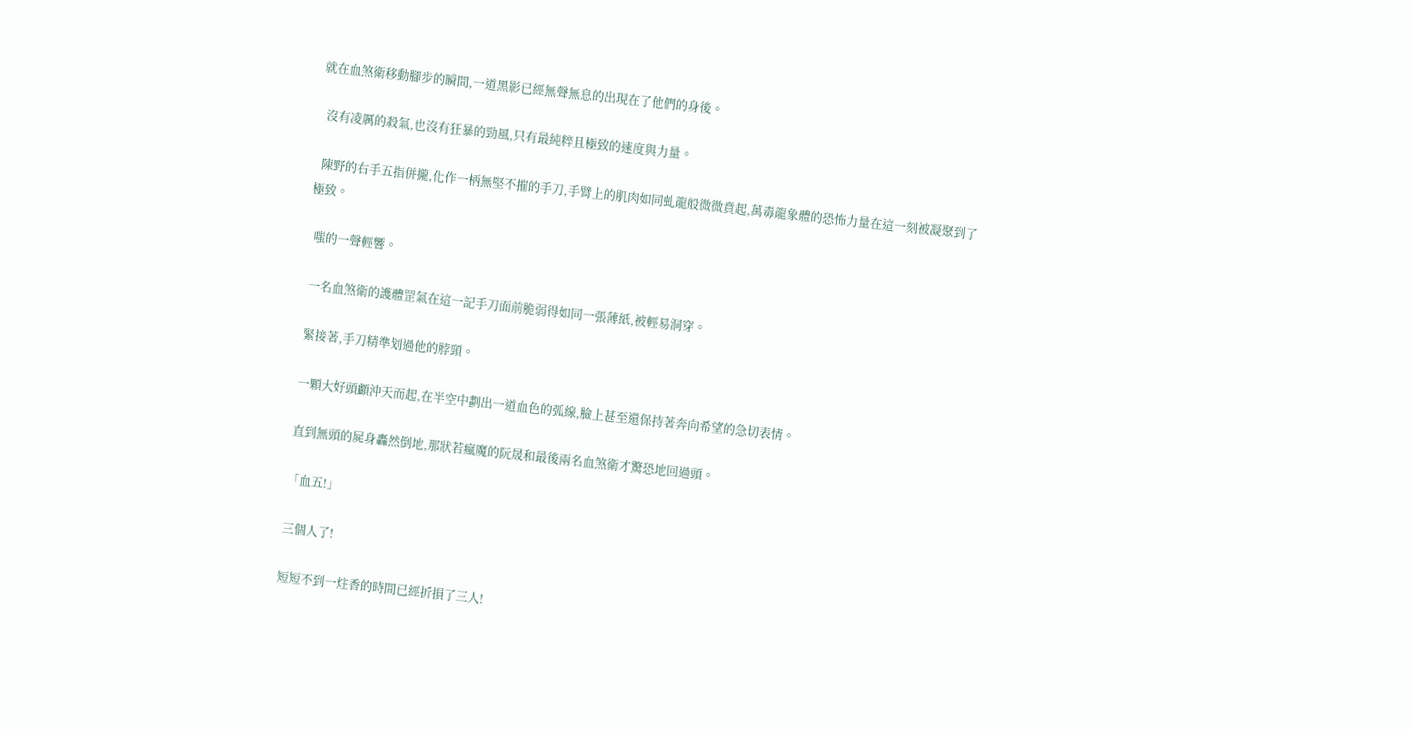就在血煞衛移動腳步的瞬間,一道黑影已經無聲無息的出現在了他們的身後。

  沒有凌厲的殺氣,也沒有狂暴的勁風,只有最純粹且極致的速度與力量。

  陳野的右手五指併攏,化作一柄無堅不摧的手刀,手臂上的肌肉如同虬龍般微微賁起,萬毒龍象體的恐怖力量在這一刻被凝聚到了極致。

  嗤的一聲輕響。

  一名血煞衛的護體罡氣在這一記手刀面前脆弱得如同一張薄紙,被輕易洞穿。

  緊接著,手刀精準划過他的脖頸。

  一顆大好頭顱沖天而起,在半空中劃出一道血色的弧線,臉上甚至還保持著奔向希望的急切表情。

  直到無頭的屍身轟然倒地,那狀若瘋魔的阮晟和最後兩名血煞衛才驚恐地回過頭。

  「血五!」

  三個人了!

  短短不到一炷香的時間已經折損了三人!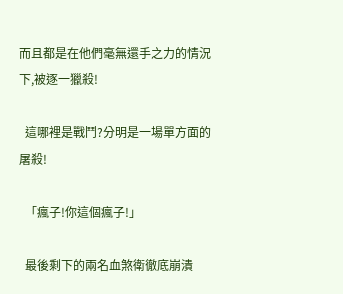而且都是在他們毫無還手之力的情況下,被逐一獵殺!

  這哪裡是戰鬥?分明是一場單方面的屠殺!

  「瘋子!你這個瘋子!」

  最後剩下的兩名血煞衛徹底崩潰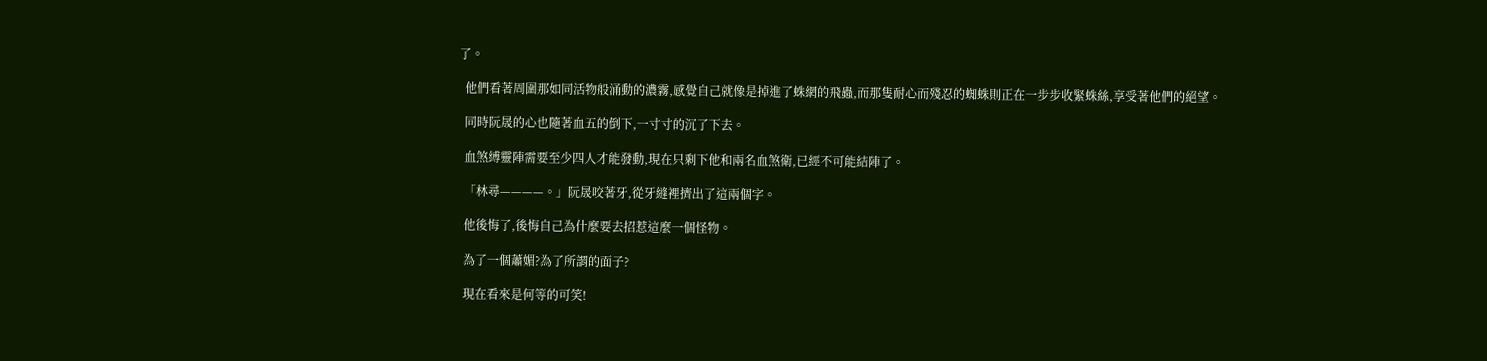了。

  他們看著周圍那如同活物般涌動的濃霧,感覺自己就像是掉進了蛛網的飛蟲,而那隻耐心而殘忍的蜘蛛則正在一步步收緊蛛絲,享受著他們的絕望。

  同時阮晟的心也隨著血五的倒下,一寸寸的沉了下去。

  血煞縛靈陣需要至少四人才能發動,現在只剩下他和兩名血煞衛,已經不可能結陣了。

  「林尋————。」阮晟咬著牙,從牙縫裡擠出了這兩個字。

  他後悔了,後悔自己為什麼要去招惹這麼一個怪物。

  為了一個蕭媚?為了所謂的面子?

  現在看來是何等的可笑!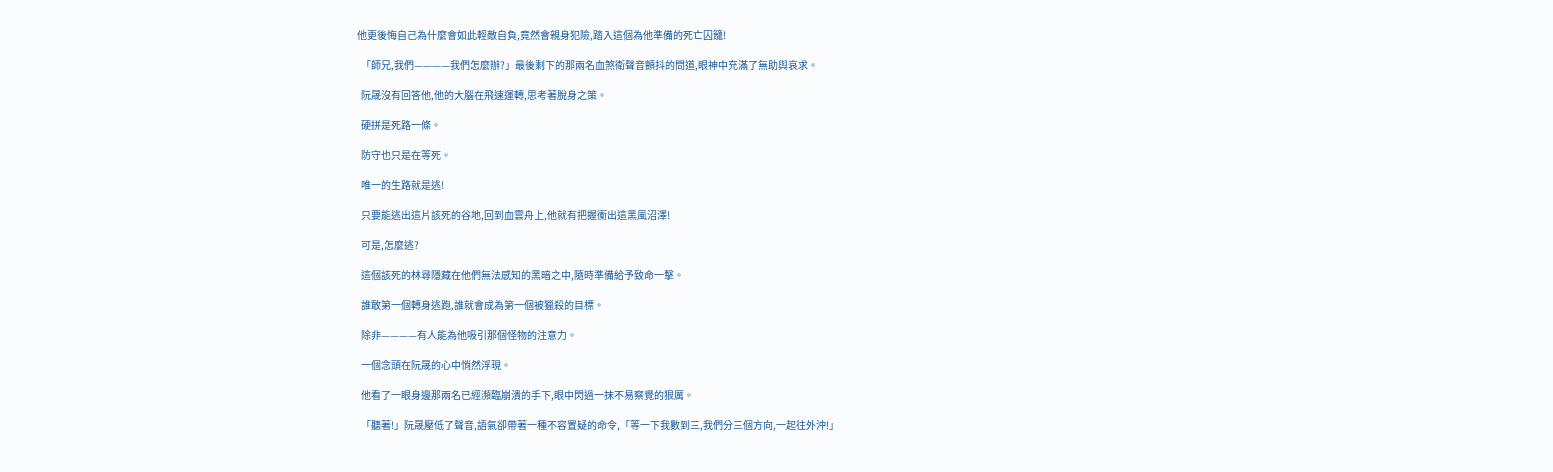他更後悔自己為什麼會如此輕敵自負,竟然會親身犯險,踏入這個為他準備的死亡囚籠!

  「師兄,我們————我們怎麼辦?」最後剩下的那兩名血煞衛聲音顫抖的問道,眼神中充滿了無助與哀求。

  阮晟沒有回答他,他的大腦在飛速運轉,思考著脫身之策。

  硬拼是死路一條。

  防守也只是在等死。

  唯一的生路就是逃!

  只要能逃出這片該死的谷地,回到血雲舟上,他就有把握衝出這黑風沼澤!

  可是,怎麼逃?

  這個該死的林尋隱藏在他們無法感知的黑暗之中,隨時準備給予致命一擊。

  誰敢第一個轉身逃跑,誰就會成為第一個被獵殺的目標。

  除非————有人能為他吸引那個怪物的注意力。

  一個念頭在阮晟的心中悄然浮現。

  他看了一眼身邊那兩名已經瀕臨崩潰的手下,眼中閃過一抹不易察覺的狠厲。

  「聽著!」阮晟壓低了聲音,語氣卻帶著一種不容置疑的命令,「等一下我數到三,我們分三個方向,一起往外沖!」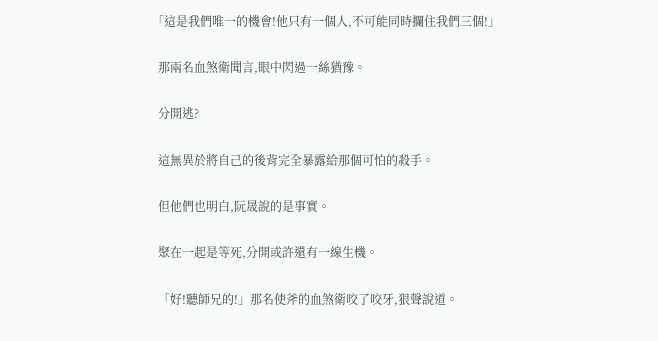「這是我們唯一的機會!他只有一個人,不可能同時攔住我們三個!」

  那兩名血煞衛聞言,眼中閃過一絲猶豫。

  分開逃?

  這無異於將自己的後背完全暴露給那個可怕的殺手。

  但他們也明白,阮晟說的是事實。

  聚在一起是等死,分開或許還有一線生機。

  「好!聽師兄的!」那名使斧的血煞衛咬了咬牙,狠聲說道。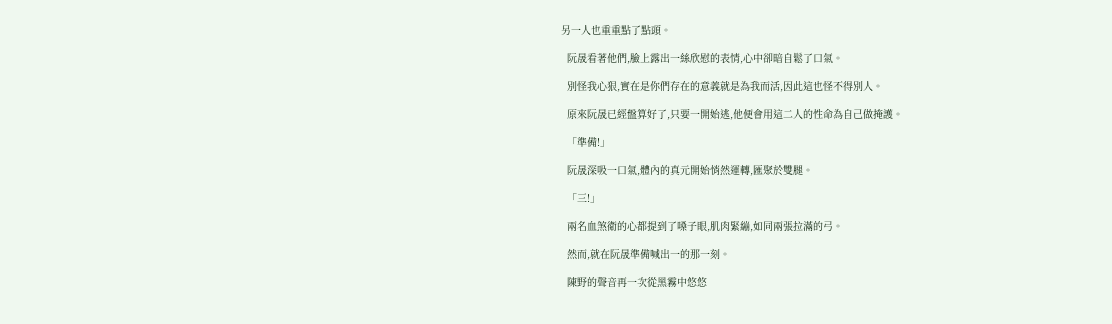另一人也重重點了點頭。

  阮晟看著他們,臉上露出一絲欣慰的表情,心中卻暗自鬆了口氣。

  別怪我心狠,實在是你們存在的意義就是為我而活,因此這也怪不得別人。

  原來阮晟已經盤算好了,只要一開始逃,他便會用這二人的性命為自己做掩護。

  「準備!」

  阮晟深吸一口氣,體內的真元開始悄然運轉,匯聚於雙腿。

  「三!」

  兩名血煞衛的心都提到了嗓子眼,肌肉緊繃,如同兩張拉滿的弓。

  然而,就在阮晟準備喊出一的那一刻。

  陳野的聲音再一次從黑霧中悠悠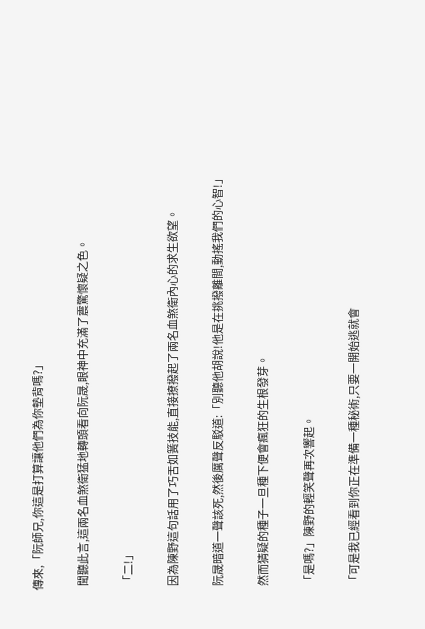傳來,「阮師兄,你這是打算讓他們為你墊背嗎?」

  聞聽此言,這兩名血煞衛猛地轉頭看向阮晟,眼神中充滿了震驚懷疑之色。

  「二!」

  因為陳野這句話用了巧舌如簧技能,直接撩撥起了兩名血煞衛內心的求生欲望。

  阮晟暗道一聲該死,然後厲聲反駁道:「別聽他胡說!他是在挑撥離間,動搖我們的心智!」

  然而猜疑的種子一旦種下便會瘋狂的生根發芽。

  「是嗎?」陳野的輕笑聲再次響起。

  「可是我已經看到你正在準備一種秘術,只要一開始逃就會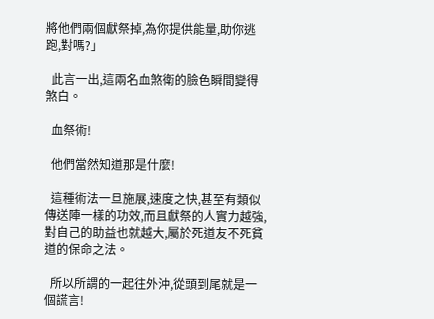將他們兩個獻祭掉,為你提供能量,助你逃跑,對嗎?」

  此言一出,這兩名血煞衛的臉色瞬間變得煞白。

  血祭術!

  他們當然知道那是什麼!

  這種術法一旦施展,速度之快,甚至有類似傳送陣一樣的功效,而且獻祭的人實力越強,對自己的助益也就越大,屬於死道友不死貧道的保命之法。

  所以所謂的一起往外沖,從頭到尾就是一個謊言!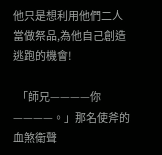他只是想利用他們二人當做祭品,為他自己創造逃跑的機會!

  「師兄————你————。」那名使斧的血煞衛聲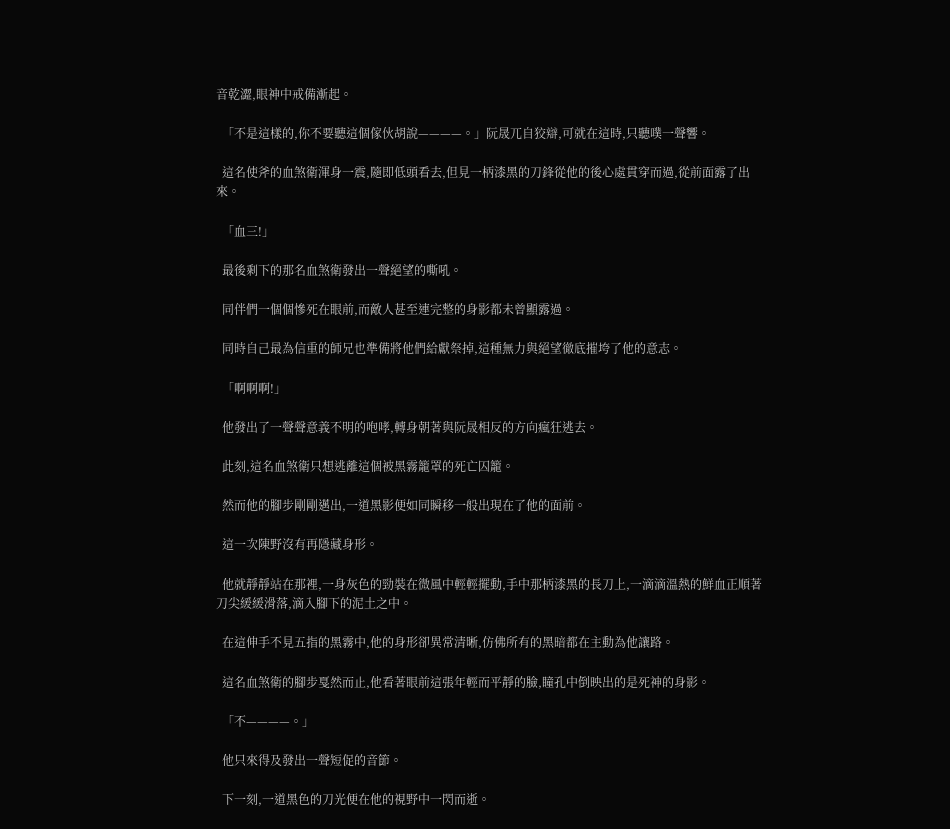音乾澀,眼神中戒備漸起。

  「不是這樣的,你不要聽這個傢伙胡說————。」阮晟兀自狡辯,可就在這時,只聽噗一聲響。

  這名使斧的血煞衛渾身一震,隨即低頭看去,但見一柄漆黑的刀鋒從他的後心處貫穿而過,從前面露了出來。

  「血三!」

  最後剩下的那名血煞衛發出一聲絕望的嘶吼。

  同伴們一個個慘死在眼前,而敵人甚至連完整的身影都未曾顯露過。

  同時自己最為信重的師兄也準備將他們給獻祭掉,這種無力與絕望徹底摧垮了他的意志。

  「啊啊啊!」

  他發出了一聲聲意義不明的咆哮,轉身朝著與阮晟相反的方向瘋狂逃去。

  此刻,這名血煞衛只想逃離這個被黑霧籠罩的死亡囚籠。

  然而他的腳步剛剛邁出,一道黑影便如同瞬移一般出現在了他的面前。

  這一次陳野沒有再隱藏身形。

  他就靜靜站在那裡,一身灰色的勁裝在微風中輕輕擺動,手中那柄漆黑的長刀上,一滴滴溫熱的鮮血正順著刀尖緩緩滑落,滴入腳下的泥土之中。

  在這伸手不見五指的黑霧中,他的身形卻異常清晰,仿佛所有的黑暗都在主動為他讓路。

  這名血煞衛的腳步戛然而止,他看著眼前這張年輕而平靜的臉,瞳孔中倒映出的是死神的身影。

  「不————。」

  他只來得及發出一聲短促的音節。

  下一刻,一道黑色的刀光便在他的視野中一閃而逝。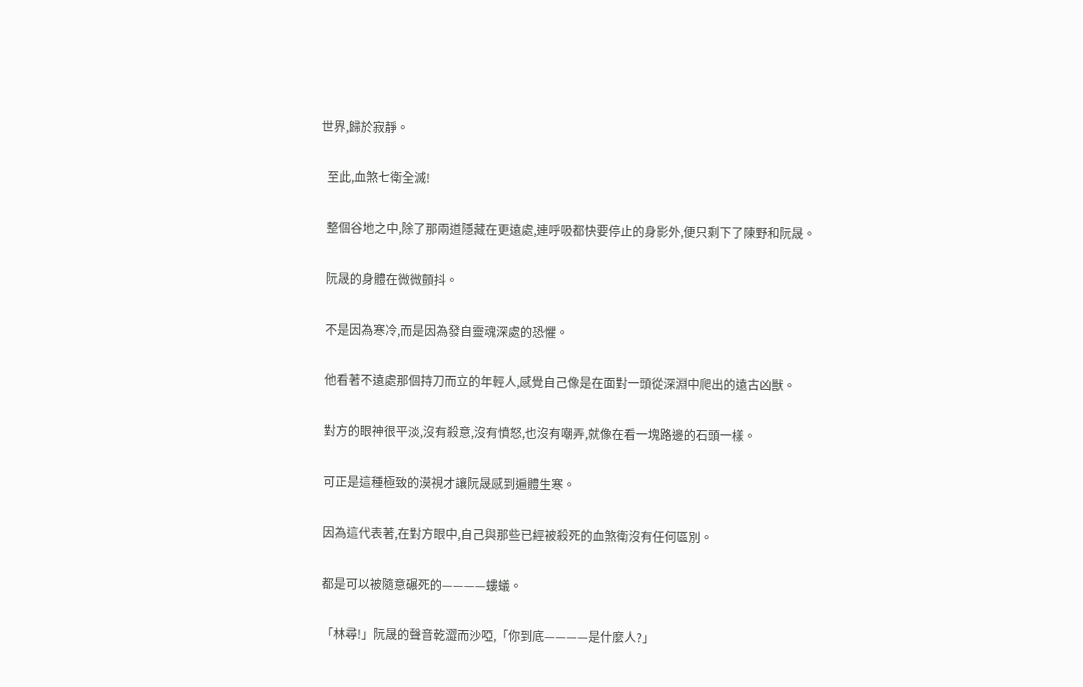世界,歸於寂靜。

  至此,血煞七衛全滅!

  整個谷地之中,除了那兩道隱藏在更遠處,連呼吸都快要停止的身影外,便只剩下了陳野和阮晟。

  阮晟的身體在微微顫抖。

  不是因為寒冷,而是因為發自靈魂深處的恐懼。

  他看著不遠處那個持刀而立的年輕人,感覺自己像是在面對一頭從深淵中爬出的遠古凶獸。

  對方的眼神很平淡,沒有殺意,沒有憤怒,也沒有嘲弄,就像在看一塊路邊的石頭一樣。

  可正是這種極致的漠視才讓阮晟感到遍體生寒。

  因為這代表著,在對方眼中,自己與那些已經被殺死的血煞衛沒有任何區別。

  都是可以被隨意碾死的————螻蟻。

  「林尋!」阮晟的聲音乾澀而沙啞,「你到底————是什麼人?」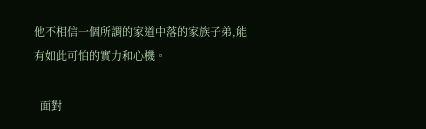他不相信一個所謂的家道中落的家族子弟,能有如此可怕的實力和心機。

  面對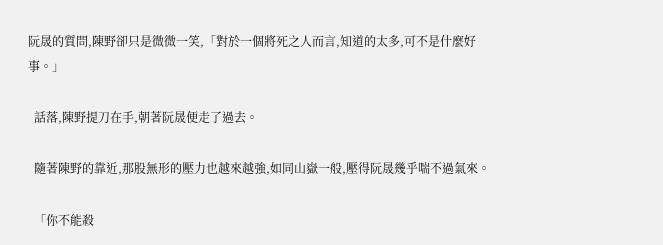阮晟的質問,陳野卻只是微微一笑,「對於一個將死之人而言,知道的太多,可不是什麼好事。」

  話落,陳野提刀在手,朝著阮晟便走了過去。

  隨著陳野的靠近,那股無形的壓力也越來越強,如同山嶽一般,壓得阮晟幾乎喘不過氣來。

  「你不能殺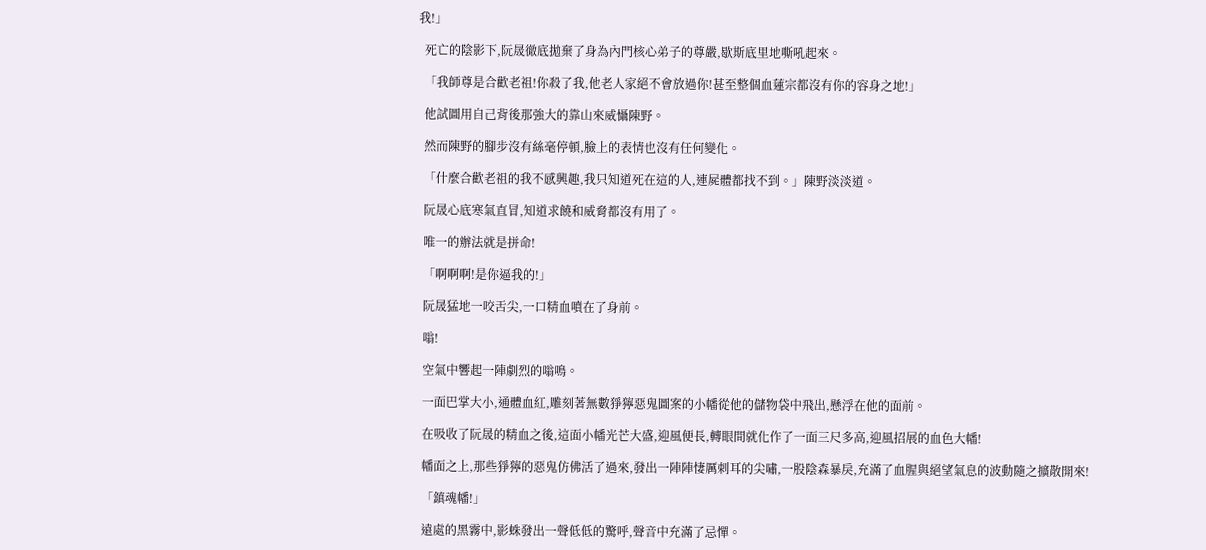我!」

  死亡的陰影下,阮晟徹底拋棄了身為內門核心弟子的尊嚴,歇斯底里地嘶吼起來。

  「我師尊是合歡老祖!你殺了我,他老人家絕不會放過你!甚至整個血蓮宗都沒有你的容身之地!」

  他試圖用自己背後那強大的靠山來威懾陳野。

  然而陳野的腳步沒有絲毫停頓,臉上的表情也沒有任何變化。

  「什麼合歡老祖的我不感興趣,我只知道死在這的人,連屍體都找不到。」陳野淡淡道。

  阮晟心底寒氣直冒,知道求饒和威脅都沒有用了。

  唯一的辦法就是拼命!

  「啊啊啊!是你逼我的!」

  阮晟猛地一咬舌尖,一口精血噴在了身前。

  嗡!

  空氣中響起一陣劇烈的嗡鳴。

  一面巴掌大小,通體血紅,雕刻著無數猙獰惡鬼圖案的小幡從他的儲物袋中飛出,懸浮在他的面前。

  在吸收了阮晟的精血之後,這面小幡光芒大盛,迎風便長,轉眼間就化作了一面三尺多高,迎風招展的血色大幡!

  幡面之上,那些猙獰的惡鬼仿佛活了過來,發出一陣陣悽厲刺耳的尖嘯,一股陰森暴戾,充滿了血腥與絕望氣息的波動隨之擴散開來!

  「鎮魂幡!」

  遠處的黑霧中,影蛛發出一聲低低的驚呼,聲音中充滿了忌憚。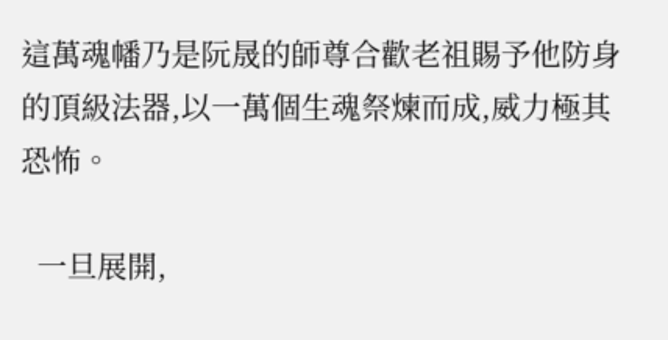這萬魂幡乃是阮晟的師尊合歡老祖賜予他防身的頂級法器,以一萬個生魂祭煉而成,威力極其恐怖。

  一旦展開,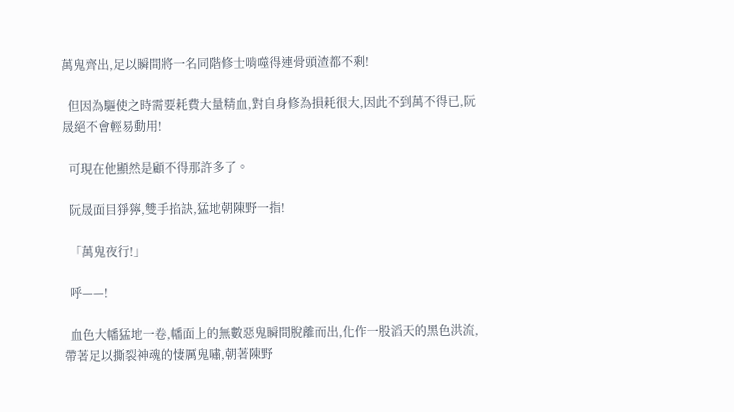萬鬼齊出,足以瞬間將一名同階修士啃噬得連骨頭渣都不剩!

  但因為驅使之時需要耗費大量精血,對自身修為損耗很大,因此不到萬不得已,阮晟絕不會輕易動用!

  可現在他顯然是顧不得那許多了。

  阮晟面目猙獰,雙手掐訣,猛地朝陳野一指!

  「萬鬼夜行!」

  呼——!

  血色大幡猛地一卷,幡面上的無數惡鬼瞬間脫離而出,化作一股滔天的黑色洪流,帶著足以撕裂神魂的悽厲鬼嘯,朝著陳野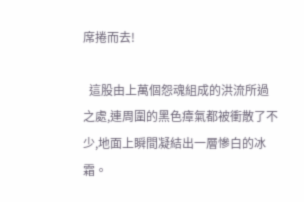席捲而去!

  這股由上萬個怨魂組成的洪流所過之處,連周圍的黑色瘴氣都被衝散了不少,地面上瞬間凝結出一層慘白的冰霜。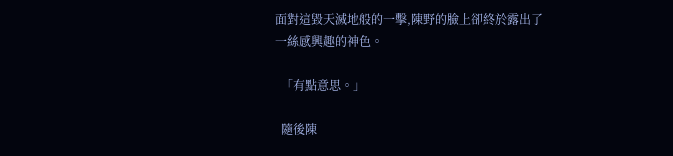面對這毀天滅地般的一擊,陳野的臉上卻終於露出了一絲感興趣的神色。

  「有點意思。」

  隨後陳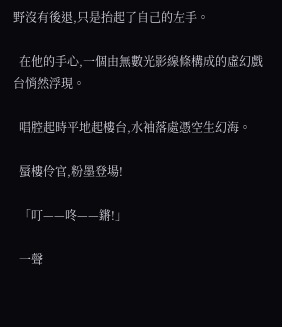野沒有後退,只是抬起了自己的左手。

  在他的手心,一個由無數光影線條構成的虛幻戲台悄然浮現。

  唱腔起時平地起樓台,水袖落處憑空生幻海。

  蜃樓伶官,粉墨登場!

  「叮——咚——鏘!」

  一聲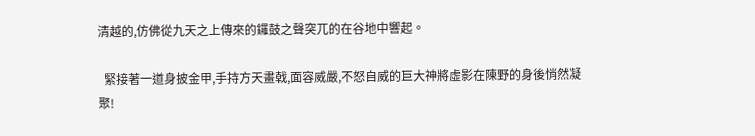清越的,仿佛從九天之上傳來的鑼鼓之聲突兀的在谷地中響起。

  緊接著一道身披金甲,手持方天畫戟,面容威嚴,不怒自威的巨大神將虛影在陳野的身後悄然凝聚!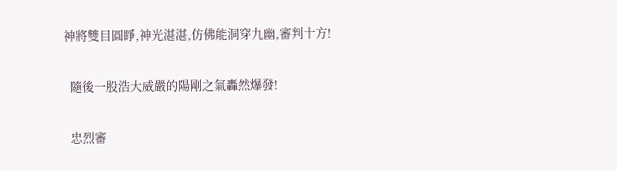神將雙目圓睜,神光湛湛,仿佛能洞穿九幽,審判十方!

  隨後一股浩大威嚴的陽剛之氣轟然爆發!

  忠烈審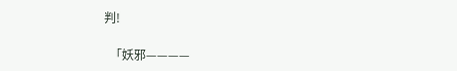判!

  「妖邪————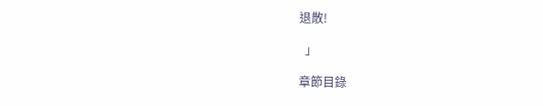退散!

  」

章節目錄